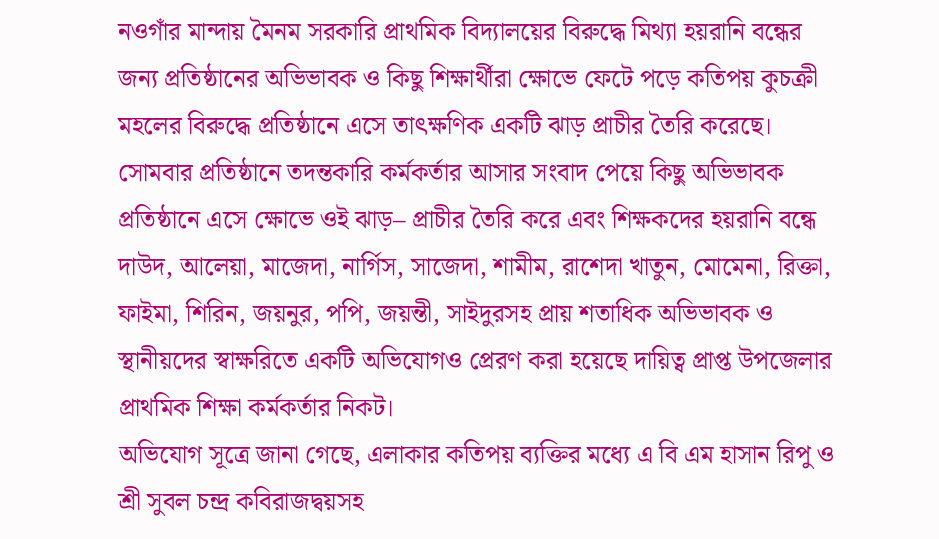নওগাঁর মান্দায় মৈনম সরকারি প্রাথমিক বিদ্যালয়ের বিরুদ্ধে মিথ্যা হয়রানি বন্ধের জন্য প্রতিষ্ঠানের অভিভাবক ও কিছু শিক্ষার্থীরা ক্ষোভে ফেটে পড়ে কতিপয় কুচক্রী মহলের বিরুদ্ধে প্রতিষ্ঠানে এসে তাৎক্ষণিক একটি ঝাড় প্রাচীর তৈরি করেছে।
সোমবার প্রতিষ্ঠানে তদন্তকারি কর্মকর্তার আসার সংবাদ পেয়ে কিছু অভিভাবক প্রতিষ্ঠানে এসে ক্ষোভে ওই ঝাড়– প্রাচীর তৈরি করে এবং শিক্ষকদের হয়রানি বন্ধে দাউদ, আলেয়া, মাজেদা, নার্গিস, সাজেদা, শামীম, রাশেদা খাতুন, মোমেনা, রিক্তা, ফাইমা, শিরিন, জয়নুর, পপি, জয়ন্তী, সাইদুরসহ প্রায় শতাধিক অভিভাবক ও স্থানীয়দের স্বাক্ষরিতে একটি অভিযোগও প্রেরণ করা হয়েছে দায়িত্ব প্রাপ্ত উপজেলার প্রাথমিক শিক্ষা কর্মকর্তার নিকট।
অভিযোগ সূত্রে জানা গেছে, এলাকার কতিপয় ব্যক্তির মধ্যে এ বি এম হাসান রিপু ও শ্রী সুবল চন্দ্র কবিরাজদ্বয়সহ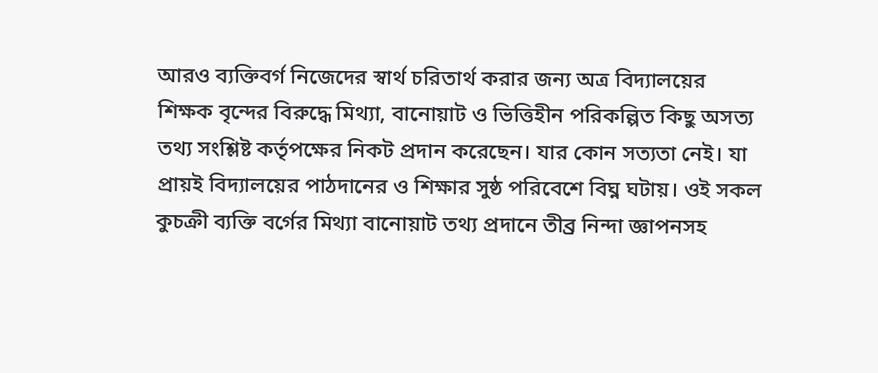আরও ব্যক্তিবর্গ নিজেদের স্বার্থ চরিতার্থ করার জন্য অত্র বিদ্যালয়ের শিক্ষক বৃন্দের বিরুদ্ধে মিথ্যা, বানোয়াট ও ভিত্তিহীন পরিকল্পিত কিছু অসত্য তথ্য সংশ্লিষ্ট কর্তৃপক্ষের নিকট প্রদান করেছেন। যার কোন সত্যতা নেই। যা প্রায়ই বিদ্যালয়ের পাঠদানের ও শিক্ষার সুষ্ঠ পরিবেশে বিঘ্ন ঘটায়। ওই সকল কুচক্রী ব্যক্তি বর্গের মিথ্যা বানোয়াট তথ্য প্রদানে তীব্র নিন্দা জ্ঞাপনসহ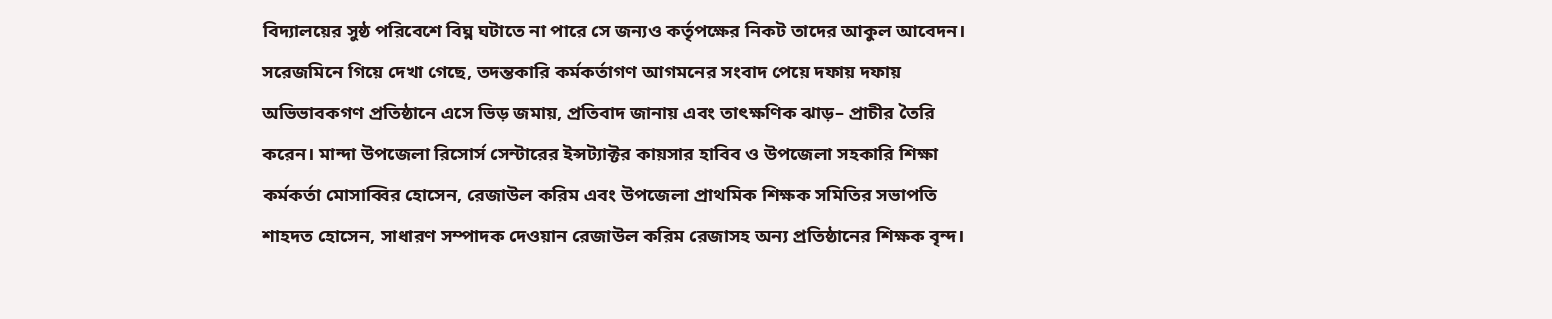বিদ্যালয়ের সুষ্ঠ পরিবেশে বিঘ্ন ঘটাতে না পারে সে জন্যও কর্তৃপক্ষের নিকট তাদের আকুল আবেদন।
সরেজমিনে গিয়ে দেখা গেছে, তদন্তকারি কর্মকর্তাগণ আগমনের সংবাদ পেয়ে দফায় দফায় অভিভাবকগণ প্রতিষ্ঠানে এসে ভিড় জমায়, প্রতিবাদ জানায় এবং তাৎক্ষণিক ঝাড়– প্রাচীর তৈরি করেন। মান্দা উপজেলা রিসোর্স সেন্টারের ইন্সট্যাক্টর কায়সার হাবিব ও উপজেলা সহকারি শিক্ষা কর্মকর্তা মোসাব্বির হোসেন, রেজাউল করিম এবং উপজেলা প্রাথমিক শিক্ষক সমিতির সভাপতি শাহদত হোসেন, সাধারণ সম্পাদক দেওয়ান রেজাউল করিম রেজাসহ অন্য প্রতিষ্ঠানের শিক্ষক বৃন্দ।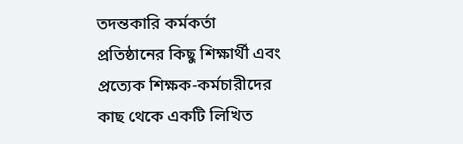তদন্তকারি কর্মকর্তা প্রতিষ্ঠানের কিছু শিক্ষার্থী এবং প্রত্যেক শিক্ষক-কর্মচারীদের কাছ থেকে একটি লিখিত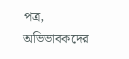পত্র, অভিভাবকদের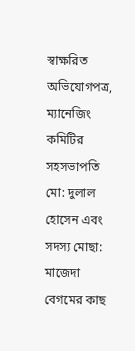স্বাক্ষরিত অভিযোগপত্র, ম্যানেজিং কমিটির সহসভাপতি মো: দুলাল হোসেন এবং সদস্য মোছা: মাজেদা বেগমের কাছ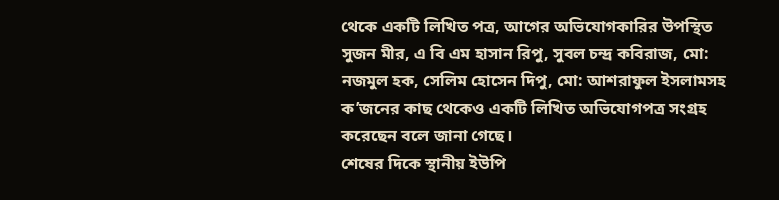থেকে একটি লিখিত পত্র, আগের অভিযোগকারির উপস্থিত সুজন মীর, এ বি এম হাসান রিপু, সুবল চন্দ্র কবিরাজ, মো: নজমুল হক, সেলিম হোসেন দিপু, মো: আশরাফুল ইসলামসহ ক’জনের কাছ থেকেও একটি লিখিত অভিযোগপত্র সংগ্রহ করেছেন বলে জানা গেছে।
শেষের দিকে স্থানীয় ইউপি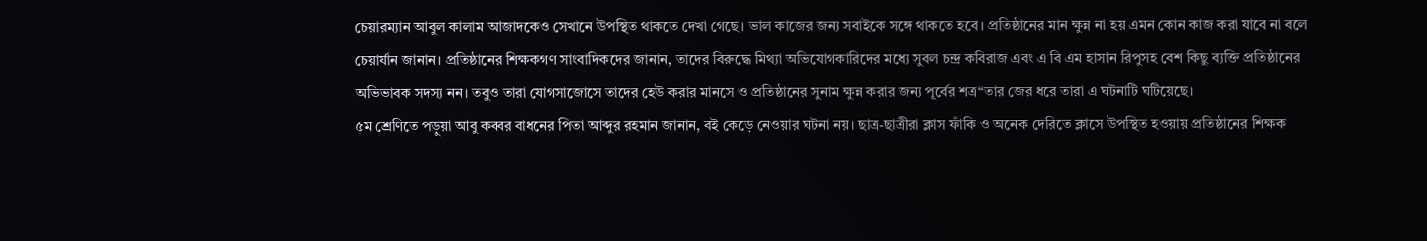চেয়ারম্যান আবুল কালাম আজাদকেও সেখানে উপস্থিত থাকতে দেখা গেছে। ভাল কাজের জন্য সবাইকে সঙ্গে থাকতে হবে। প্রতিষ্ঠানের মান ক্ষুন্ন না হয় এমন কোন কাজ করা যাবে না বলে চেয়ার্যান জানান। প্রতিষ্ঠানের শিক্ষকগণ সাংবাদিকদের জানান, তাদের বিরুদ্ধে মিথ্যা অভিযোগকারিদের মধ্যে সুবল চন্দ্র কবিরাজ এবং এ বি এম হাসান রিপুসহ বেশ কিছু ব্যক্তি প্রতিষ্ঠানের অভিভাবক সদস্য নন। তবুও তারা যোগসাজোসে তাদের হেউ করার মানসে ও প্রতিষ্ঠানের সুনাম ক্ষুন্ন করার জন্য পূর্বের শত্র“তার জের ধরে তারা এ ঘটনাটি ঘটিয়েছে।
৫ম শ্রেণিতে পড়ুয়া আবু কব্বর বাধনের পিতা আব্দুর রহমান জানান, বই কেড়ে নেওয়ার ঘটনা নয়। ছাত্র-ছাত্রীরা ক্লাস ফাঁকি ও অনেক দেরিতে ক্লাসে উপস্থিত হওয়ায় প্রতিষ্ঠানের শিক্ষক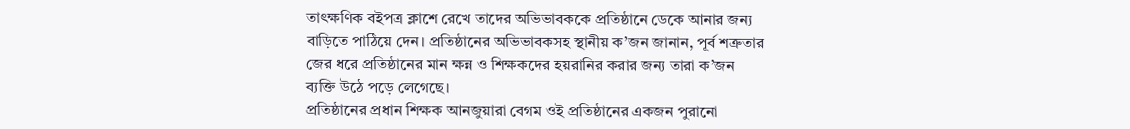তাৎক্ষণিক বইপত্র ক্লাশে রেখে তাদের অভিভাবককে প্রতিষ্ঠানে ডেকে আনার জন্য বাড়িতে পাঠিয়ে দেন। প্রতিষ্ঠানের অভিভাবকসহ স্থানীয় ক’জন জানান, পূর্ব শত্রুতার জের ধরে প্রতিষ্ঠানের মান ক্ষন্ন ও শিক্ষকদের হয়রানির করার জন্য তারা ক’জন ব্যক্তি উঠে পড়ে লেগেছে।
প্রতিষ্ঠানের প্রধান শিক্ষক আনজুয়ারা বেগম ওই প্রতিষ্ঠানের একজন পুরানো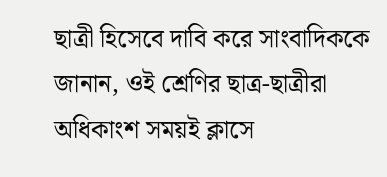ছাত্রী হিসেবে দাবি করে সাংবাদিককে জানান, ওই শ্রেণির ছাত্র-ছাত্রীরা অধিকাংশ সময়ই ক্লাসে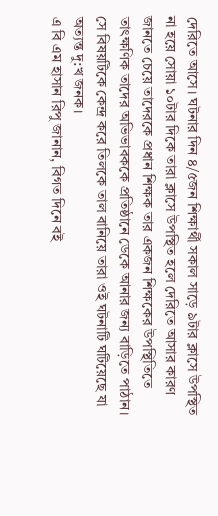দেরিতে আসে। ঘটনার দিন ৪/৫জন শিক্ষার্থী সকাল সাড়ে ৯টার ক্লাসে উপস্থিত না হয়ে সোয়া ১০টার দিকে তারা ক্লাসে উপস্থিত হলে দেরিতে আসার কারণ জানতে চেয়ে তাদেরকে প্রধান শিক্ষক তার একজন শিক্ষকের উপস্থিতিতে তাৎক্ষণিক তাদের অভিভাবককে প্রতিষ্ঠানে ডেকে আনার জন্য বাড়িতে পাঠান। সে বিষয়টিকে কেন্দ্র করে তিলকে তাল বানিয়ে তারা ওই ঘটনাটি ঘটিয়েছে যা অত্যন্ত দু:খ জনক।
এ বি এম হাসান রিপু জানান, বিগত দিনে বই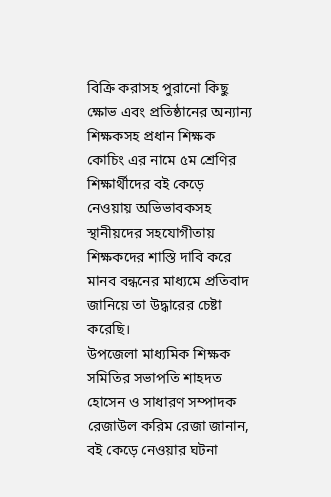বিক্রি করাসহ পুরানো কিছু ক্ষোভ এবং প্রতিষ্ঠানের অন্যান্য শিক্ষকসহ প্রধান শিক্ষক কোচিং এর নামে ৫ম শ্রেণির শিক্ষার্থীদের বই কেড়ে নেওয়ায় অভিভাবকসহ স্থানীয়দের সহযোগীতায় শিক্ষকদের শাস্তি দাবি করে মানব বন্ধনের মাধ্যমে প্রতিবাদ জানিয়ে তা উদ্ধারের চেষ্টা করেছি।
উপজেলা মাধ্যমিক শিক্ষক সমিতির সভাপতি শাহদত হোসেন ও সাধারণ সম্পাদক রেজাউল করিম রেজা জানান, বই কেড়ে নেওয়ার ঘটনা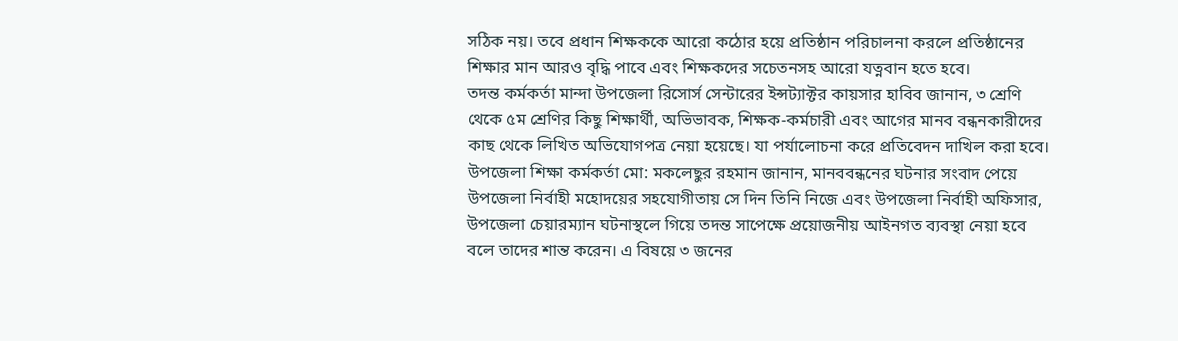সঠিক নয়। তবে প্রধান শিক্ষককে আরো কঠোর হয়ে প্রতিষ্ঠান পরিচালনা করলে প্রতিষ্ঠানের শিক্ষার মান আরও বৃদ্ধি পাবে এবং শিক্ষকদের সচেতনসহ আরো যত্নবান হতে হবে।
তদন্ত কর্মকর্তা মান্দা উপজেলা রিসোর্স সেন্টারের ইন্সট্যাক্টর কায়সার হাবিব জানান, ৩ শ্রেণি থেকে ৫ম শ্রেণির কিছু শিক্ষার্থী, অভিভাবক, শিক্ষক-কর্মচারী এবং আগের মানব বন্ধনকারীদের কাছ থেকে লিখিত অভিযোগপত্র নেয়া হয়েছে। যা পর্যালোচনা করে প্রতিবেদন দাখিল করা হবে।
উপজেলা শিক্ষা কর্মকর্তা মো: মকলেছুর রহমান জানান, মানববন্ধনের ঘটনার সংবাদ পেয়ে উপজেলা নির্বাহী মহোদয়ের সহযোগীতায় সে দিন তিনি নিজে এবং উপজেলা নির্বাহী অফিসার, উপজেলা চেয়ারম্যান ঘটনাস্থলে গিয়ে তদন্ত সাপেক্ষে প্রয়োজনীয় আইনগত ব্যবস্থা নেয়া হবে বলে তাদের শান্ত করেন। এ বিষয়ে ৩ জনের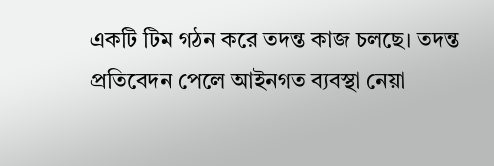একটি টিম গঠন করে তদন্ত কাজ চলছে। তদন্ত প্রতিবেদন পেলে আইনগত ব্যবস্থা নেয়া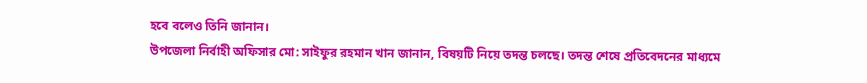হবে বলেও তিনি জানান।
উপজেলা নির্বাহী অফিসার মো: সাইফুর রহমান খান জানান, বিষয়টি নিয়ে তদন্ত চলছে। তদন্ত শেষে প্রতিবেদনের মাধ্যমে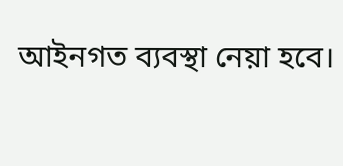আইনগত ব্যবস্থা নেয়া হবে।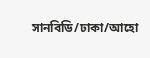সানবিডি/ঢাকা/আহো